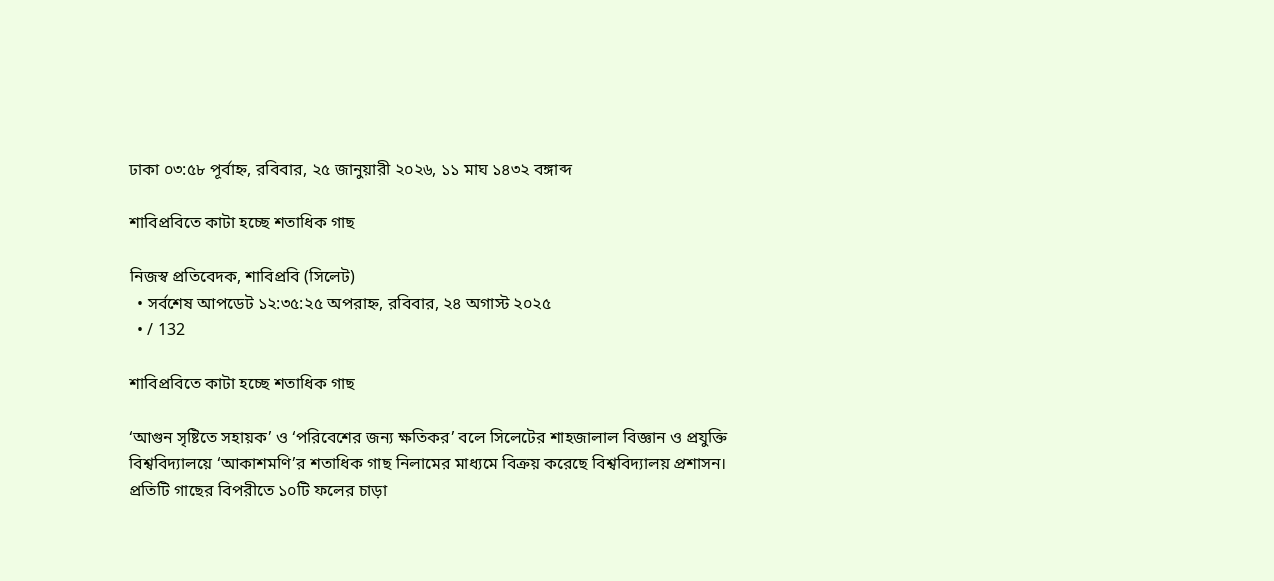ঢাকা ০৩:৫৮ পূর্বাহ্ন, রবিবার, ২৫ জানুয়ারী ২০২৬, ১১ মাঘ ১৪৩২ বঙ্গাব্দ

শাবিপ্রবিতে কাটা হচ্ছে শতাধিক গাছ

নিজস্ব প্রতিবেদক, শাবিপ্রবি (সিলেট)
  • সর্বশেষ আপডেট ১২:৩৫:২৫ অপরাহ্ন, রবিবার, ২৪ অগাস্ট ২০২৫
  • / 132

শাবিপ্রবিতে কাটা হচ্ছে শতাধিক গাছ

‘আগুন সৃষ্টিতে সহায়ক’ ও ‘পরিবেশের জন্য ক্ষতিকর’ বলে সিলেটের শাহজালাল বিজ্ঞান ও প্রযুক্তি বিশ্ববিদ্যালয়ে ‘আকাশমণি’র শতাধিক গাছ নিলামের মাধ্যমে বিক্রয় করেছে বিশ্ববিদ্যালয় প্রশাসন। প্রতিটি গাছের বিপরীতে ১০টি ফলের চাড়া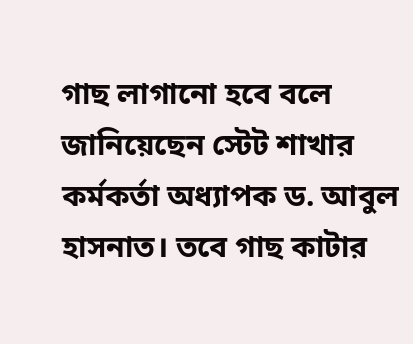গাছ লাগানো হবে বলে জানিয়েছেন স্টেট শাখার কর্মকর্তা অধ্যাপক ড. আবুল হাসনাত। তবে গাছ কাটার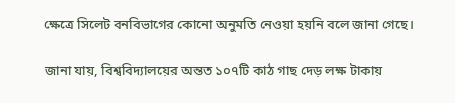ক্ষেত্রে সিলেট বনবিভাগের কোনো অনুমতি নেওয়া হয়নি বলে জানা গেছে।

জানা যায়, বিশ্ববিদ্যালয়ের অন্তত ১০৭টি কাঠ গাছ দেড় লক্ষ টাকায়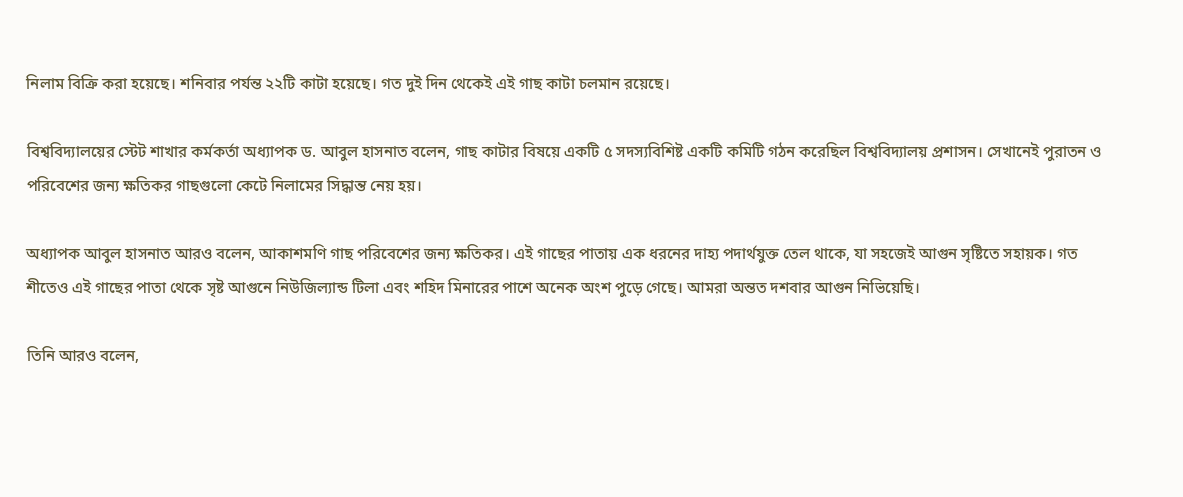নিলাম বিক্রি করা হয়েছে। শনিবার পর্যন্ত ২২টি কাটা হয়েছে। গত দুই দিন থেকেই এই গাছ কাটা চলমান রয়েছে।

বিশ্ববিদ্যালয়ের স্টেট শাখার কর্মকর্তা অধ্যাপক ড. আবুল হাসনাত বলেন, গাছ কাটার বিষয়ে একটি ৫ সদস্যবিশিষ্ট একটি কমিটি গঠন করেছিল বিশ্ববিদ্যালয় প্রশাসন। সেখানেই পুরাতন ও পরিবেশের জন্য ক্ষতিকর গাছগুলো কেটে নিলামের সিদ্ধান্ত নেয় হয়।

অধ্যাপক আবুল হাসনাত আরও বলেন, আকাশমণি গাছ পরিবেশের জন্য ক্ষতিকর। এই গাছের পাতায় এক ধরনের দাহ্য পদার্থযুক্ত তেল থাকে, যা সহজেই আগুন সৃষ্টিতে সহায়ক। গত শীতেও এই গাছের পাতা থেকে সৃষ্ট আগুনে নিউজিল্যান্ড টিলা এবং শহিদ মিনারের পাশে অনেক অংশ পুড়ে গেছে। আমরা অন্তত দশবার আগুন নিভিয়েছি।

তিনি আরও বলেন,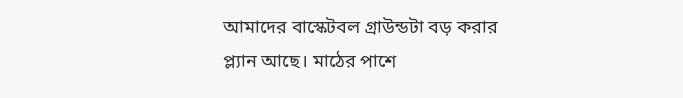আমাদের বাস্কেটবল গ্রাউন্ডটা বড় করার প্ল্যান আছে। মাঠের পাশে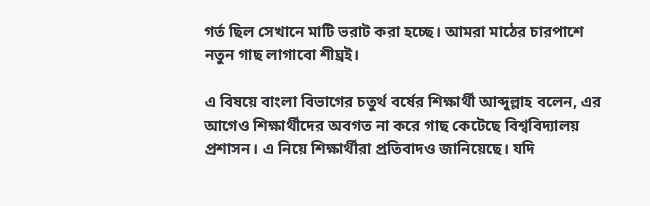গর্ত ছিল সেখানে মাটি ভরাট করা হচ্ছে। আমরা মাঠের চারপাশে নতুন গাছ লাগাবো শীঘ্রই।

এ বিষয়ে বাংলা বিভাগের চতুর্থ বর্ষের শিক্ষার্থী আব্দুল্লাহ বলেন, এর আগেও শিক্ষার্থীদের অবগত না করে গাছ কেটেছে বিশ্ববিদ্যালয় প্রশাসন। এ নিয়ে শিক্ষার্থীরা প্রতিবাদও জানিয়েছে। যদি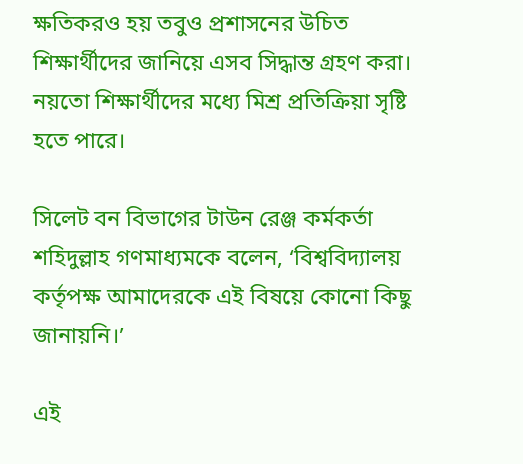ক্ষতিকরও হয় তবুও প্রশাসনের উচিত শিক্ষার্থীদের জানিয়ে এসব সিদ্ধান্ত গ্রহণ করা। নয়তো শিক্ষার্থীদের মধ্যে মিশ্র প্রতিক্রিয়া সৃষ্টি হতে পারে।

সিলেট বন বিভাগের টাউন রেঞ্জ কর্মকর্তা শহিদুল্লাহ গণমাধ্যমকে বলেন, ‘বিশ্ববিদ্যালয় কর্তৃপক্ষ আমাদেরকে এই বিষয়ে কোনো কিছু জানায়নি।’

এই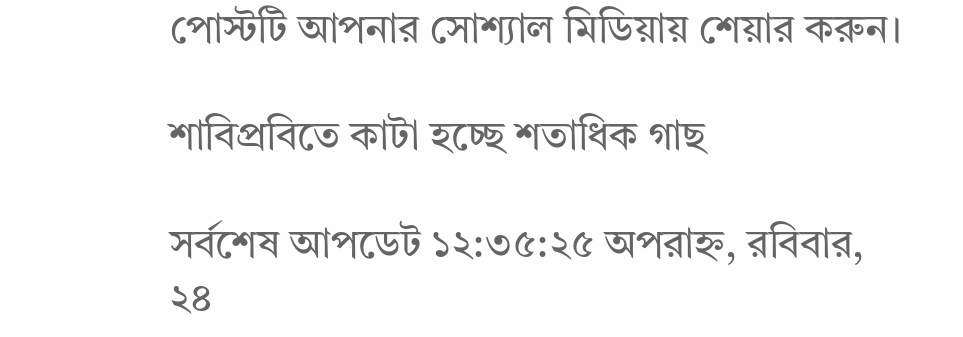পোস্টটি আপনার সোশ্যাল মিডিয়ায় শেয়ার করুন।

শাবিপ্রবিতে কাটা হচ্ছে শতাধিক গাছ

সর্বশেষ আপডেট ১২:৩৫:২৫ অপরাহ্ন, রবিবার, ২৪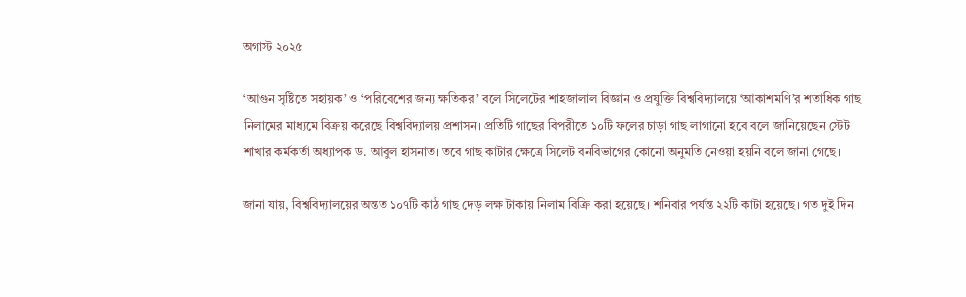অগাস্ট ২০২৫

‘আগুন সৃষ্টিতে সহায়ক’ ও ‘পরিবেশের জন্য ক্ষতিকর’ বলে সিলেটের শাহজালাল বিজ্ঞান ও প্রযুক্তি বিশ্ববিদ্যালয়ে ‘আকাশমণি’র শতাধিক গাছ নিলামের মাধ্যমে বিক্রয় করেছে বিশ্ববিদ্যালয় প্রশাসন। প্রতিটি গাছের বিপরীতে ১০টি ফলের চাড়া গাছ লাগানো হবে বলে জানিয়েছেন স্টেট শাখার কর্মকর্তা অধ্যাপক ড. আবুল হাসনাত। তবে গাছ কাটার ক্ষেত্রে সিলেট বনবিভাগের কোনো অনুমতি নেওয়া হয়নি বলে জানা গেছে।

জানা যায়, বিশ্ববিদ্যালয়ের অন্তত ১০৭টি কাঠ গাছ দেড় লক্ষ টাকায় নিলাম বিক্রি করা হয়েছে। শনিবার পর্যন্ত ২২টি কাটা হয়েছে। গত দুই দিন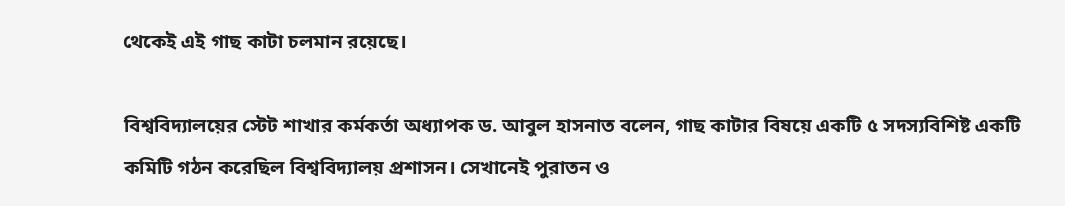থেকেই এই গাছ কাটা চলমান রয়েছে।

বিশ্ববিদ্যালয়ের স্টেট শাখার কর্মকর্তা অধ্যাপক ড. আবুল হাসনাত বলেন, গাছ কাটার বিষয়ে একটি ৫ সদস্যবিশিষ্ট একটি কমিটি গঠন করেছিল বিশ্ববিদ্যালয় প্রশাসন। সেখানেই পুরাতন ও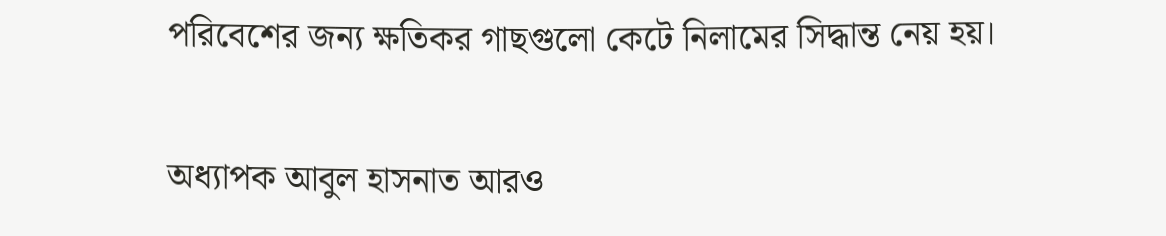পরিবেশের জন্য ক্ষতিকর গাছগুলো কেটে নিলামের সিদ্ধান্ত নেয় হয়।

অধ্যাপক আবুল হাসনাত আরও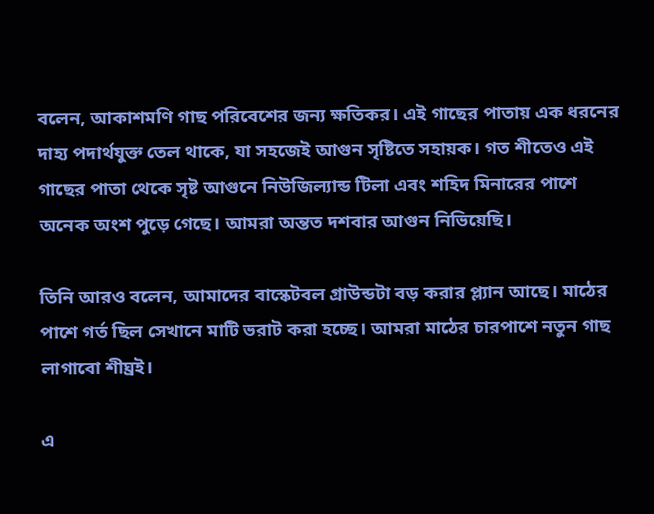বলেন, আকাশমণি গাছ পরিবেশের জন্য ক্ষতিকর। এই গাছের পাতায় এক ধরনের দাহ্য পদার্থযুক্ত তেল থাকে, যা সহজেই আগুন সৃষ্টিতে সহায়ক। গত শীতেও এই গাছের পাতা থেকে সৃষ্ট আগুনে নিউজিল্যান্ড টিলা এবং শহিদ মিনারের পাশে অনেক অংশ পুড়ে গেছে। আমরা অন্তত দশবার আগুন নিভিয়েছি।

তিনি আরও বলেন, আমাদের বাস্কেটবল গ্রাউন্ডটা বড় করার প্ল্যান আছে। মাঠের পাশে গর্ত ছিল সেখানে মাটি ভরাট করা হচ্ছে। আমরা মাঠের চারপাশে নতুন গাছ লাগাবো শীঘ্রই।

এ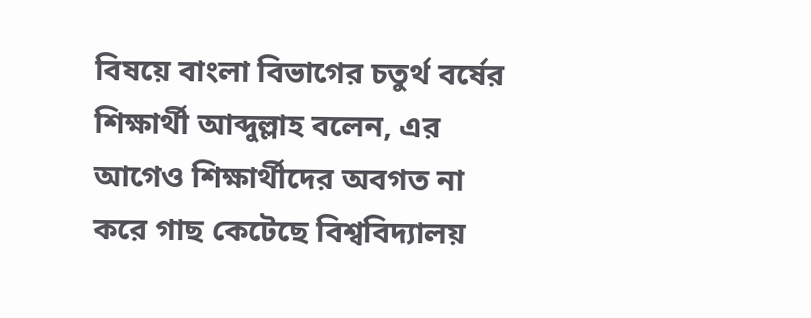বিষয়ে বাংলা বিভাগের চতুর্থ বর্ষের শিক্ষার্থী আব্দুল্লাহ বলেন, এর আগেও শিক্ষার্থীদের অবগত না করে গাছ কেটেছে বিশ্ববিদ্যালয়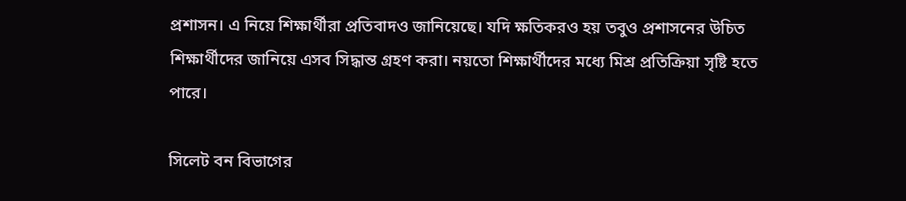প্রশাসন। এ নিয়ে শিক্ষার্থীরা প্রতিবাদও জানিয়েছে। যদি ক্ষতিকরও হয় তবুও প্রশাসনের উচিত শিক্ষার্থীদের জানিয়ে এসব সিদ্ধান্ত গ্রহণ করা। নয়তো শিক্ষার্থীদের মধ্যে মিশ্র প্রতিক্রিয়া সৃষ্টি হতে পারে।

সিলেট বন বিভাগের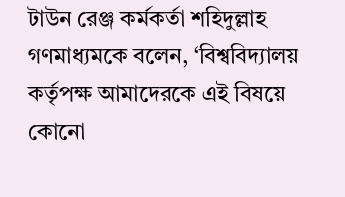টাউন রেঞ্জ কর্মকর্তা শহিদুল্লাহ গণমাধ্যমকে বলেন, ‘বিশ্ববিদ্যালয় কর্তৃপক্ষ আমাদেরকে এই বিষয়ে কোনো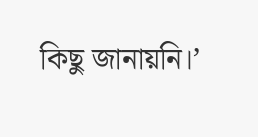কিছু জানায়নি।’